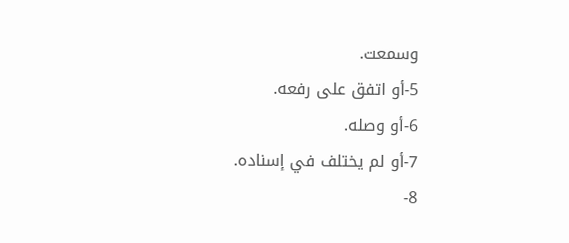وسمعت.
5-أو اتفق على رفعه.
6-أو وصله.
7-أو لم يختلف في إسناده.
8-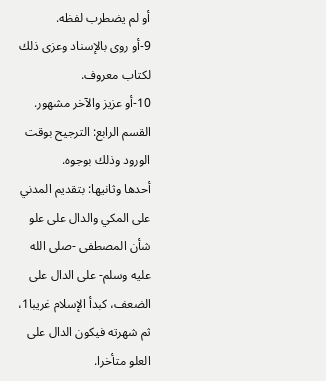أو لم يضطرب لفظه.
9-أو روى بالإسناد وعزى ذلك لكتاب معروف.
10-أو عزيز والآخر مشهور.
القسم الرابع: الترجيح بوقت الورود وذلك بوجوه.
أحدها وثانيها: بتقديم المدني على المكي والدال على علو شأن المصطفى -صلى الله عليه وسلم- على الدال على الضعف، كبدأ الإسلام غريبا1، ثم شهرته فيكون الدال على العلو متأخرا.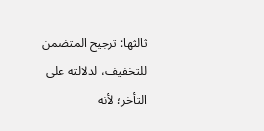ثالثها: ترجيح المتضمن للتخفيف، لدلالته على التأخر؛ لأنه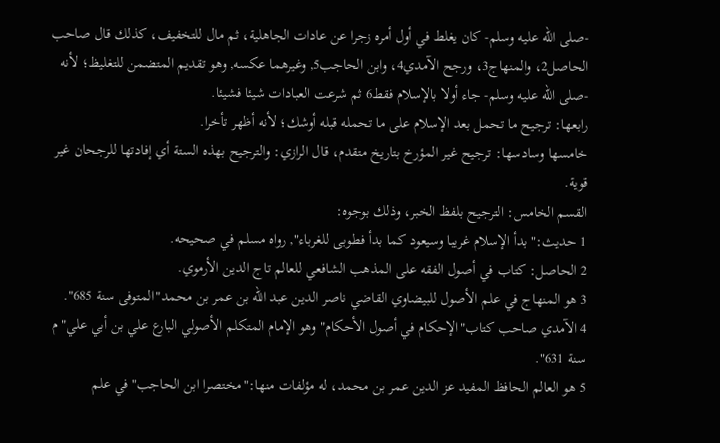-صلى الله عليه وسلم- كان يغلط في أول أمره زجرا عن عادات الجاهلية، ثم مال للتخفيف، كذلك قال صاحب الحاصل2، والمنهاج3، ورجح الآمدي4، وابن الحاجب5, وغيرهما عكسه, وهو تقديم المتضمن للتغليظ؛ لأنه -صلى الله عليه وسلم- جاء أولا بالإسلام فقط6 ثم شرعت العبادات شيئا فشيئا.
رابعها: ترجيح ما تحمل بعد الإسلام على ما تحمله قبله أوشك؛ لأنه أظهر تأخرا.
خامسها وسادسها: ترجيح غير المؤرخ بتاريخ متقدم، قال الرازي: والترجيح بهذه الستة أي إفادتها للرجحان غير قوية.
القسم الخامس: الترجيح بلفظ الخبر، وذلك بوجوه:
1 حديث:"بدأ الإسلام غريبا وسيعود كما بدأ فطوبى للغرباء", رواه مسلم في صحيحه.
2 الحاصل: كتاب في أصول الفقه على المذهب الشافعي للعالم تاج الدين الأرموي.
3 هو المنهاج في علم الأصول للبيضاوي القاضي ناصر الدين عبد الله بن عمر بن محمد"المتوفى سنة 685".
4 الآمدي صاحب كتاب"الإحكام في أصول الأحكام"وهو الإمام المتكلم الأصولي البارع علي بن أبي علي"م سنة 631".
5 هو العالم الحافظ المفيد عز الدين عمر بن محمد، له مؤلفات منها:"مختصرا ابن الحاجب"في علم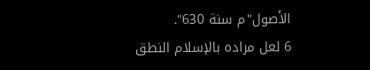الأصول"م سنة 630".
6 لعل مراده بالإسلام النطق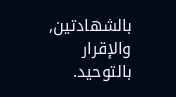بالشهادتين, والإقرار بالتوحيد.